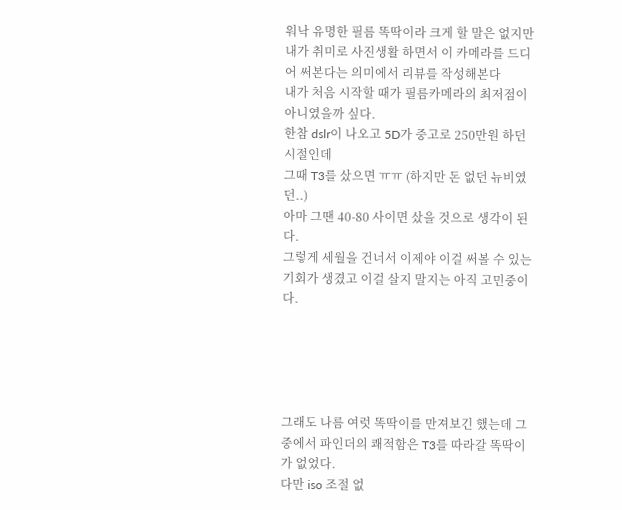워낙 유명한 필름 똑딱이라 크게 할 말은 없지만
내가 취미로 사진생활 하면서 이 카메라를 드디어 써본다는 의미에서 리뷰를 작성해본다
내가 처음 시작할 때가 필름카메라의 최저점이 아니였을까 싶다.
한참 dslr이 나오고 5D가 중고로 250만원 하던 시절인데
그때 T3를 샀으면 ㅠㅠ (하지만 돈 없던 뉴비였던..)
아마 그땐 40-80 사이면 샀을 것으로 생각이 된다.
그렇게 세월을 건너서 이제야 이걸 써볼 수 있는 기회가 생겼고 이걸 살지 말지는 아직 고민중이다.





그래도 나름 여럿 똑딱이를 만져보긴 했는데 그 중에서 파인더의 쾌적함은 T3를 따라갈 똑딱이가 없었다.
다만 iso 조절 없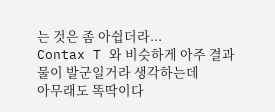는 것은 좀 아쉽더라...
Contax T 와 비슷하게 아주 결과물이 발군일거라 생각하는데
아무래도 똑딱이다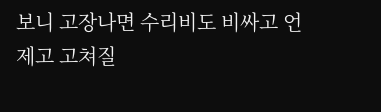보니 고장나면 수리비도 비싸고 언제고 고쳐질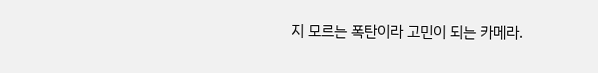지 모르는 폭탄이라 고민이 되는 카메라.